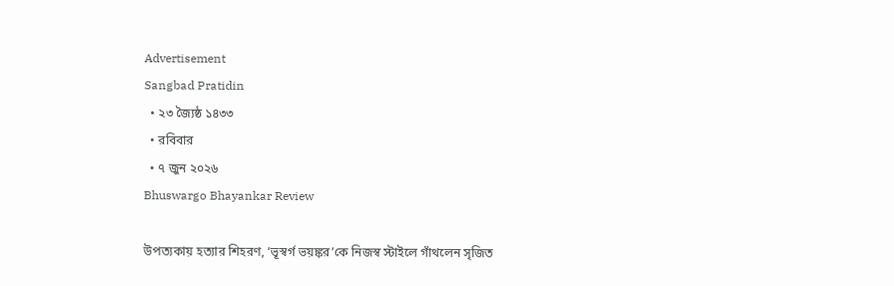Advertisement
Sangbad Pratidin
  • ২৩ জ্যৈষ্ঠ ১৪৩৩
  • রবিবার
  • ৭ জুন ২০২৬
Bhuswargo Bhayankar Review

উপত্যকায় হত্যার শিহরণ, ‘ভূস্বর্গ ভয়ঙ্কর’কে নিজস্ব স্টাইলে গাঁথলেন সৃজিত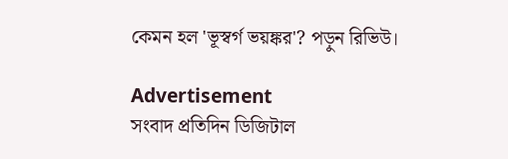কেমন হল 'ভূস্বর্গ ভয়ঙ্কর'? পড়ুন রিভিউ।

Advertisement
সংবাদ প্রতিদিন ডিজিটাল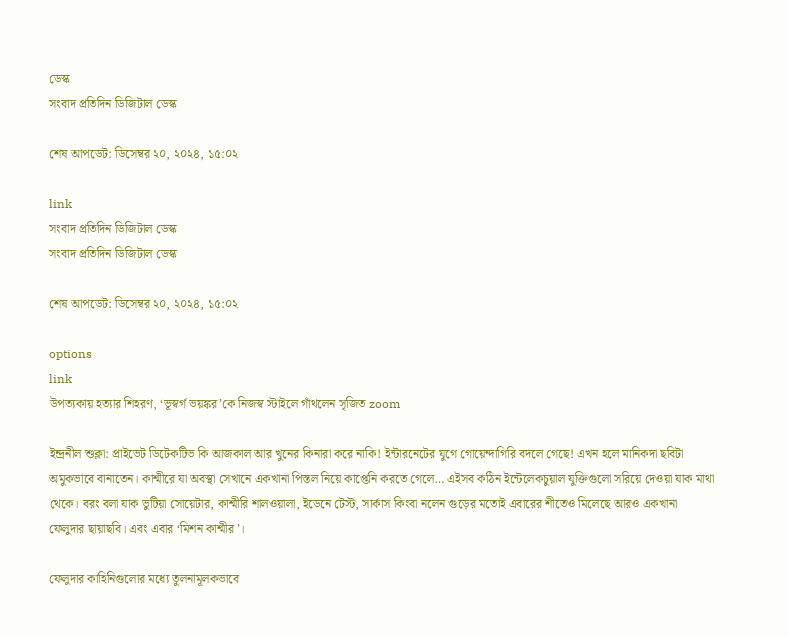ডেস্ক
সংবাদ প্রতিদিন ডিজিটাল ডেস্ক

শেষ আপডেট: ডিসেম্বর ২০, ২০২৪, ১৫:০২

link
সংবাদ প্রতিদিন ডিজিটাল ডেস্ক
সংবাদ প্রতিদিন ডিজিটাল ডেস্ক

শেষ আপডেট: ডিসেম্বর ২০, ২০২৪, ১৫:০২

options
link
উপত্যকায় হত্যার শিহরণ, ‘ভূস্বর্গ ভয়ঙ্কর’কে নিজস্ব স্টাইলে গাঁথলেন সৃজিত zoom

ইন্দ্রনীল শুক্লা: প্রাইভেট ডিটেকটিভ কি আজকাল আর খুনের কিনারা করে নাকি! ইন্টারনেটের যুগে গোয়েন্দাগিরি বদলে গেছে! এখন হলে মানিকদা ছবিটা অমুকভাবে বানাতেন। কাশ্মীরে যা অবস্থা সেখানে একখানা পিস্তল নিয়ে কাপ্তেনি করতে গেলে… এইসব কঠিন ইন্টেলেকচুয়াল যুক্তিগুলো সরিয়ে দেওয়া যাক মাথা থেকে। বরং বলা যাক ভুটিয়া সোয়েটার, কাশ্মীরি শালওয়ালা, ইডেনে টেস্ট, সার্কাস কিংবা নলেন গুড়ের মতোই এবারের শীতেও মিলেছে আরও একখানা ফেলুদার ছায়াছবি। এবং এবার ‘মিশন কাশ্মীর’।

ফেলুদার কাহিনিগুলোর মধ্যে তুলনামূলকভাবে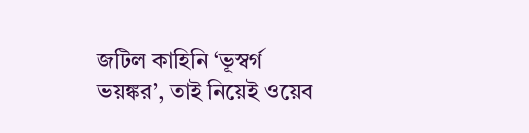জটিল কাহিনি ‘ভূস্বর্গ ভয়ঙ্কর’, তাই নিয়েই ওয়েব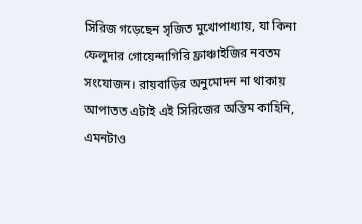সিরিজ গড়েছেন সৃজিত মুখোপাধ্যায়, যা কিনা ফেলুদার গোয়েন্দাগিরি ফ্রাঞ্চাইজির নবতম সংযোজন। রায়বাড়ির অনুমোদন না থাকায় আপাতত এটাই এই সিরিজের অন্তিম কাহিনি, এমনটাও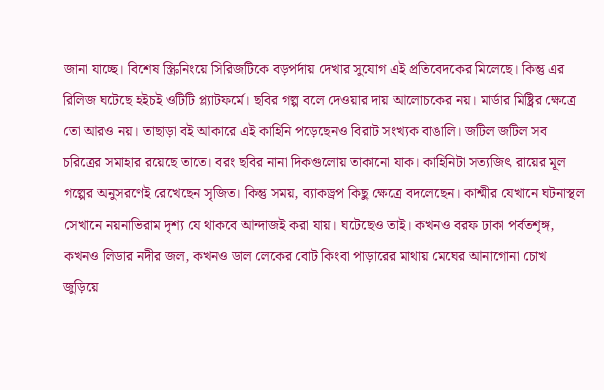জানা যাচ্ছে। বিশেষ স্ক্রিনিংয়ে সিরিজটিকে বড়পর্দায় দেখার সুযোগ এই প্রতিবেদকের মিলেছে। কিন্তু এর রিলিজ ঘটেছে হইচই ওটিটি প্ল্যাটফর্মে। ছবির গল্প বলে দেওয়ার দায় আলোচকের নয়। মার্ডার মিষ্ট্রির ক্ষেত্রে তো আরও নয়। তাছাড়া বই আকারে এই কাহিনি পড়েছেনও বিরাট সংখ্যক বাঙালি। জটিল জটিল সব চরিত্রের সমাহার রয়েছে তাতে। বরং ছবির নানা দিকগুলোয় তাকানো যাক। কাহিনিটা সত্যজিৎ রায়ের মূল গল্পের অনুসরণেই রেখেছেন সৃজিত। কিন্তু সময়, ব্যাকড্রপ কিছু ক্ষেত্রে বদলেছেন। কাশ্মীর যেখানে ঘটনাস্থল সেখানে নয়নাভিরাম দৃশ্য যে থাকবে আন্দাজই করা যায়। ঘটেছেও তাই। কখনও বরফ ঢাকা পর্বতশৃঙ্গ, কখনও লিডার নদীর জল, কখনও ডাল লেকের বোট কিংবা পাড়ারের মাথায় মেঘের আনাগোনা চোখ জুড়িয়ে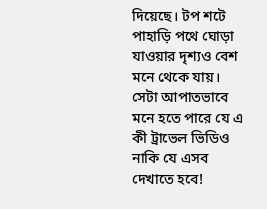দিয়েছে। টপ শটে পাহাড়ি পথে ঘোড়া যাওয়ার দৃশ্যও বেশ মনে থেকে যায়। সেটা আপাতভাবে মনে হতে পারে যে এ কী ট্রাভেল ভিডিও নাকি যে এসব দেখাতে হবে!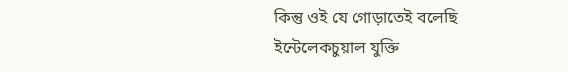কিন্তু ওই যে গোড়াতেই বলেছি ইন্টেলেকচুয়াল যুক্তি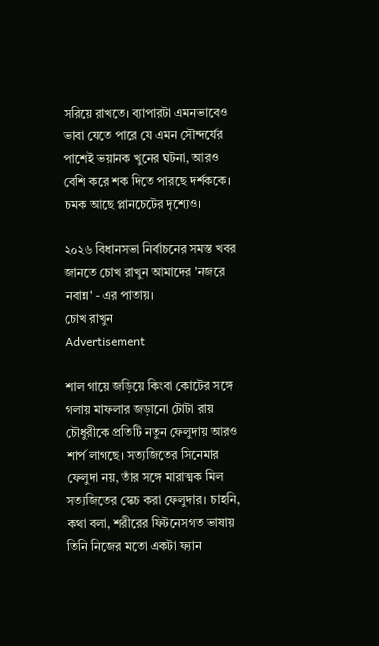সরিয়ে রাখতে। ব্যাপারটা এমনভাবেও ভাবা যেতে পারে যে এমন সৌন্দর্যের পাশেই ভয়ানক খুনের ঘটনা, আরও বেশি করে শক দিতে পারছে দর্শককে। চমক আছে প্লানচেটের দৃশ্যেও।

২০২৬ বিধানসভা নির্বাচনের সমস্ত খবর জানতে চোখ রাখুন আমাদের 'নজরে নবান্ন' - এর পাতায়।
চোখ রাখুন
Advertisement

শাল গায়ে জড়িয়ে কিংবা কোটের সঙ্গে গলায় মাফলার জড়ানো টোটা রায় চৌধুরীকে প্রতিটি নতুন ফেলুদায় আরও শার্প লাগছে। সত্যজিতের সিনেমার ফেলুদা নয়, তাঁর সঙ্গে মারাত্মক মিল সত্যজিতের স্কেচ করা ফেলুদার। চাহনি, কথা বলা, শরীরের ফিটনেসগত ভাষায় তিনি নিজের মতো একটা ফ্যান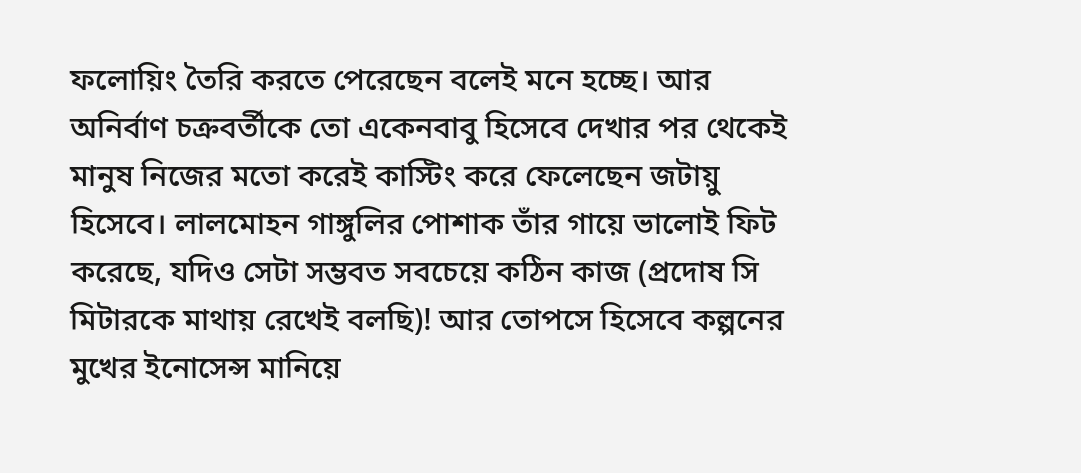ফলোয়িং তৈরি করতে পেরেছেন বলেই মনে হচ্ছে। আর অনির্বাণ চক্রবর্তীকে তো একেনবাবু হিসেবে দেখার পর থেকেই মানুষ নিজের মতো করেই কাস্টিং করে ফেলেছেন জটায়ু হিসেবে। লালমোহন গাঙ্গুলির পোশাক তাঁর গায়ে ভালোই ফিট করেছে, যদিও সেটা সম্ভবত সবচেয়ে কঠিন কাজ (প্রদোষ সি মিটারকে মাথায় রেখেই বলছি)! আর তোপসে হিসেবে কল্পনের মুখের ইনোসেন্স মানিয়ে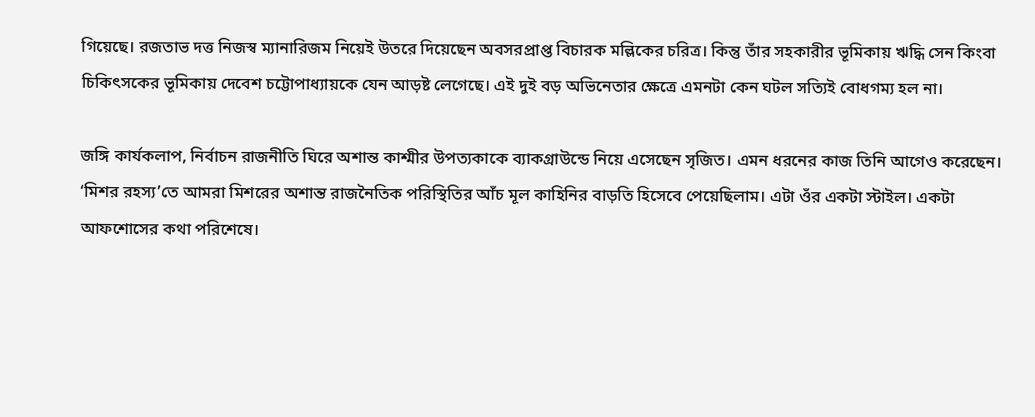গিয়েছে। রজতাভ দত্ত নিজস্ব ম্যানারিজম নিয়েই উতরে দিয়েছেন অবসরপ্রাপ্ত বিচারক মল্লিকের চরিত্র। কিন্তু তাঁর সহকারীর ভূমিকায় ঋদ্ধি সেন কিংবা চিকিৎসকের ভূমিকায় দেবেশ চট্টোপাধ্যায়কে যেন আড়ষ্ট লেগেছে। এই দুই বড় অভিনেতার ক্ষেত্রে এমনটা কেন ঘটল সত্যিই বোধগম্য হল না।

জঙ্গি কার্যকলাপ, নির্বাচন রাজনীতি ঘিরে অশান্ত কাশ্মীর উপত্যকাকে ব্যাকগ্রাউন্ডে নিয়ে এসেছেন সৃজিত। এমন ধরনের কাজ তিনি আগেও করেছেন। ‘মিশর রহস্য’তে আমরা মিশরের অশান্ত রাজনৈতিক পরিস্থিতির আঁচ মূল কাহিনির বাড়তি হিসেবে পেয়েছিলাম। এটা ওঁর একটা স্টাইল। একটা আফশোসের কথা পরিশেষে।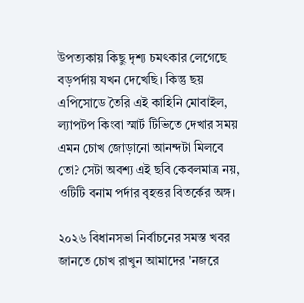উপত্যকায় কিছু দৃশ্য চমৎকার লেগেছে বড়পর্দায় যখন দেখেছি। কিন্তু ছয় এপিসোডে তৈরি এই কাহিনি মোবাইল, ল্যাপটপ কিংবা স্মার্ট টিভিতে দেখার সময় এমন চোখ জোড়ানো আনন্দটা মিলবে তো? সেটা অবশ্য এই ছবি কেবলমাত্র নয়, ওটিটি বনাম পর্দার বৃহত্তর বিতর্কের অঙ্গ।

২০২৬ বিধানসভা নির্বাচনের সমস্ত খবর জানতে চোখ রাখুন আমাদের 'নজরে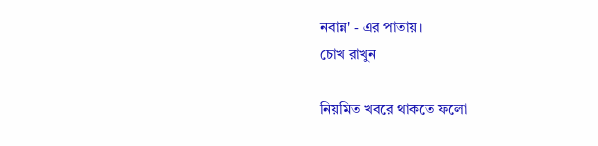নবান্ন' - এর পাতায়।
চোখ রাখুন

নিয়মিত খবরে থাকতে ফলো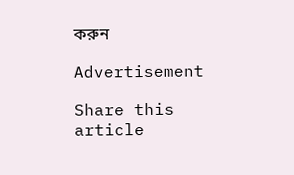করুন

Advertisement

Share this article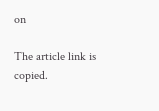on

The article link is copied.